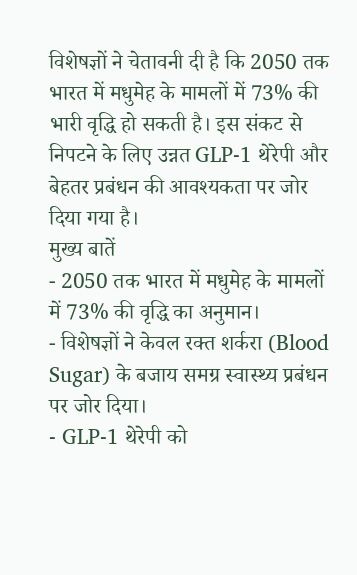विशेषज्ञों ने चेतावनी दी है कि 2050 तक भारत में मधुमेह के मामलों में 73% की भारी वृद्धि हो सकती है। इस संकट से निपटने के लिए उन्नत GLP-1 थेरेपी और बेहतर प्रबंधन की आवश्यकता पर जोर दिया गया है।
मुख्य बातें
- 2050 तक भारत में मधुमेह के मामलों में 73% की वृद्धि का अनुमान।
- विशेषज्ञों ने केवल रक्त शर्करा (Blood Sugar) के बजाय समग्र स्वास्थ्य प्रबंधन पर जोर दिया।
- GLP-1 थेरेपी को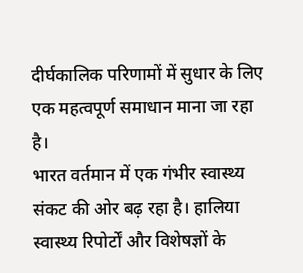दीर्घकालिक परिणामों में सुधार के लिए एक महत्वपूर्ण समाधान माना जा रहा है।
भारत वर्तमान में एक गंभीर स्वास्थ्य संकट की ओर बढ़ रहा है। हालिया स्वास्थ्य रिपोर्टों और विशेषज्ञों के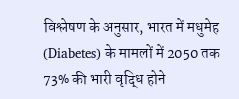विश्लेषण के अनुसार, भारत में मधुमेह (Diabetes) के मामलों में 2050 तक 73% की भारी वृद्धि होने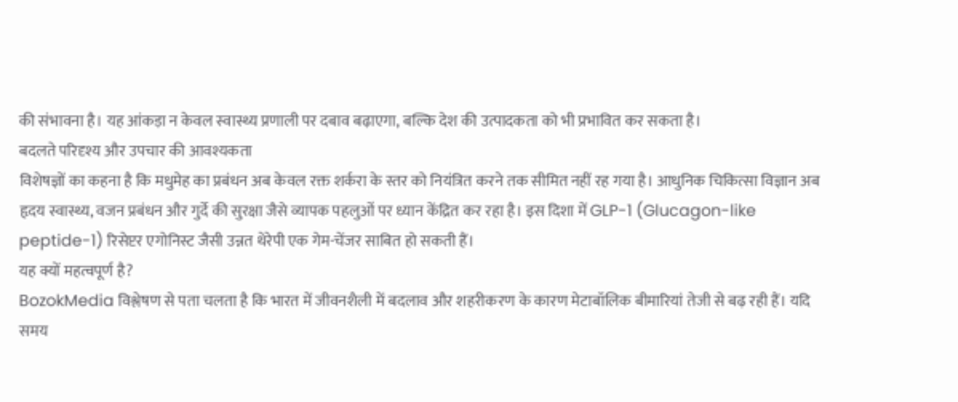की संभावना है। यह आंकड़ा न केवल स्वास्थ्य प्रणाली पर दबाव बढ़ाएगा, बल्कि देश की उत्पादकता को भी प्रभावित कर सकता है।
बदलते परिदृश्य और उपचार की आवश्यकता
विशेषज्ञों का कहना है कि मधुमेह का प्रबंधन अब केवल रक्त शर्करा के स्तर को नियंत्रित करने तक सीमित नहीं रह गया है। आधुनिक चिकित्सा विज्ञान अब हृदय स्वास्थ्य, वजन प्रबंधन और गुर्दे की सुरक्षा जैसे व्यापक पहलुओं पर ध्यान केंद्रित कर रहा है। इस दिशा में GLP-1 (Glucagon-like peptide-1) रिसेप्टर एगोनिस्ट जैसी उन्नत थेरेपी एक गेम-चेंजर साबित हो सकती हैं।
यह क्यों महत्वपूर्ण है?
BozokMedia विश्लेषण से पता चलता है कि भारत में जीवनशैली में बदलाव और शहरीकरण के कारण मेटाबॉलिक बीमारियां तेजी से बढ़ रही हैं। यदि समय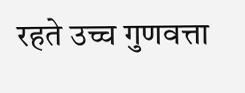रहते उच्च गुणवत्ता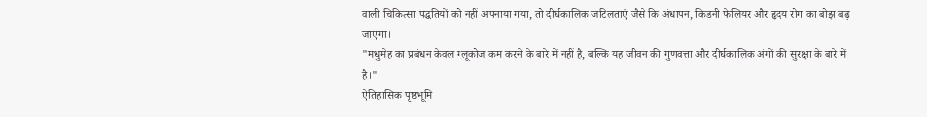वाली चिकित्सा पद्धतियों को नहीं अपनाया गया, तो दीर्घकालिक जटिलताएं जैसे कि अंधापन, किडनी फेलियर और हृदय रोग का बोझ बढ़ जाएगा।
"मधुमेह का प्रबंधन केवल ग्लूकोज कम करने के बारे में नहीं है, बल्कि यह जीवन की गुणवत्ता और दीर्घकालिक अंगों की सुरक्षा के बारे में है।"
ऐतिहासिक पृष्ठभूमि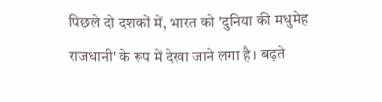पिछले दो दशकों में, भारत को 'दुनिया की मधुमेह राजधानी' के रूप में देखा जाने लगा है। बढ़ते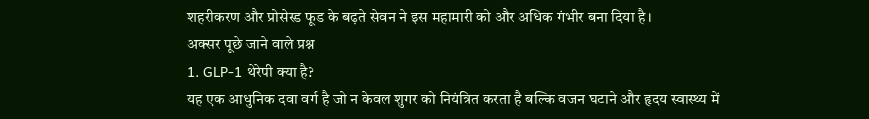शहरीकरण और प्रोसेस्ड फूड के बढ़ते सेवन ने इस महामारी को और अधिक गंभीर बना दिया है।
अक्सर पूछे जाने वाले प्रश्न
1. GLP-1 थेरेपी क्या है?
यह एक आधुनिक दवा वर्ग है जो न केवल शुगर को नियंत्रित करता है बल्कि वजन घटाने और हृदय स्वास्थ्य में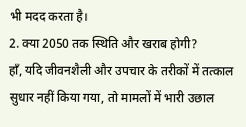भी मदद करता है।
2. क्या 2050 तक स्थिति और खराब होगी?
हाँ, यदि जीवनशैली और उपचार के तरीकों में तत्काल सुधार नहीं किया गया, तो मामलों में भारी उछाल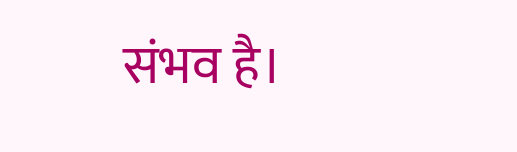संभव है।